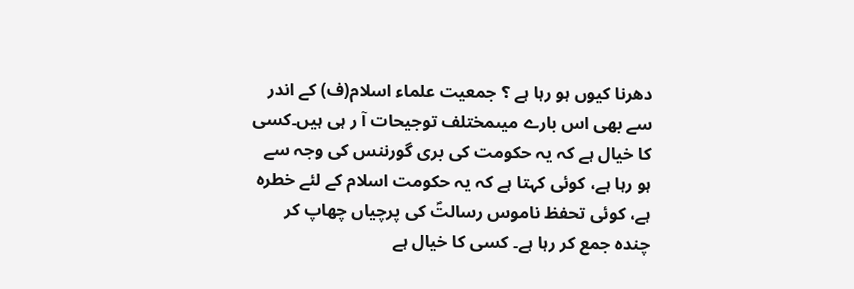دھرنا کیوں ہو رہا ہے ؟ جمعیت علماء اسلام(ف) کے اندر سے بھی اس بارے میںمختلف توجیحات آ ر ہی ہیں۔کسی کا خیال ہے کہ یہ حکومت کی بری گورننس کی وجہ سے ہو رہا ہے، کوئی کہتا ہے کہ یہ حکومت اسلام کے لئے خطرہ ہے، کوئی تحفظ ناموس رسالتؐ کی پرچیاں چھاپ کر چندہ جمع کر رہا ہے۔ کسی کا خیال ہے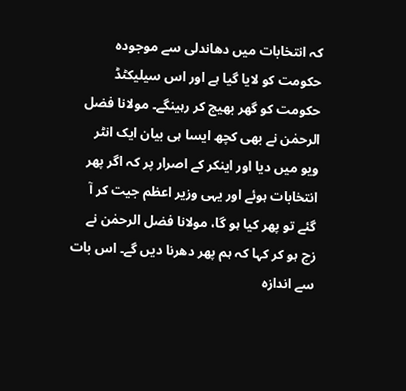کہ انتخابات میں دھاندلی سے موجودہ حکومت کو لایا گیا ہے اور اس سیلیکٹڈ حکومت کو گھر بھیج کر رہینگے۔ مولانا فضل الرحمٰن نے بھی کچھ ایسا ہی بیان ایک انٹر ویو میں دیا اور اینکر کے اصرار پر کہ اگر پھر انتخابات ہوئے اور یہی وزیر اعظم جیت کر آ گئے تو پھر کیا ہو گا، مولانا فضل الرحمٰن نے زچ ہو کر کہا کہ ہم پھر دھرنا دیں گے۔ اس بات سے اندازہ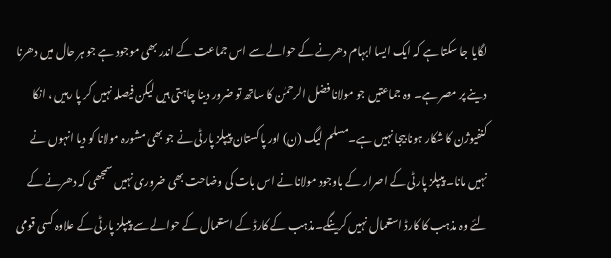لگایا جا سکتا ہے کہ ایک ایسا ابہام دھرنے کے حوالے سے اس جماعت کے اندر بھی موجود ہے جو ہر حال میں دھرنا دینے پر مصر ہے۔ وہ جماعتیں جو مولانا فضل الرحمٰن کا ساتھ تو ضرور دینا چاہتی ہیں لیکن فیصلہ نہیں کر پا رہیں ، انکا کنفیوژن کا شکار ہونا بیجا نہیں ہے۔مسلم لیگ (ن) اور پاکستان پیپلز پارٹی نے جو بھی مشورہ مولانا کو دیا انہوں نے نہیں مانا۔ پیپلز پارٹی کے اصرار کے باوجود مولانا نے اس بات کی وضاحت بھی ضروری نہیں سمجھی کہ دھرنے کے لئے وہ مذہب کا کارڈ استعمال نہیں کرینگے۔مذہب کے کارڈ کے استعمال کے حوالے سے پیپلز پارٹی کے علاوہ کسی قومی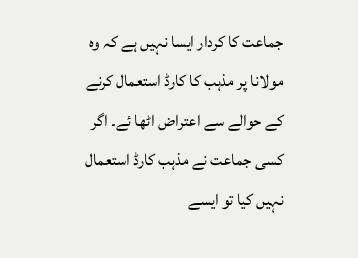جماعت کا کردار ایسا نہیں ہے کہ وہ مولانا پر مذہب کا کارڈ استعمال کرنے کے حوالے سے اعتراض اٹھا ئے۔ اگر کسی جماعت نے مذہب کارڈ استعمال نہیں کیا تو ایسے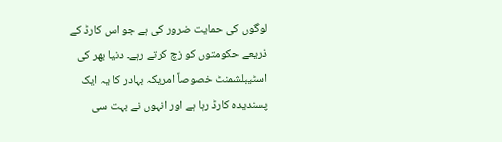لوگوں کی حمایت ضرور کی ہے جو اس کارڈ کے ذریعے حکومتوں کو زچ کرتے رہے۔ دنیا بھر کی اسٹیبلشمنٹ خصوصاً امریکہ بہادر کا یہ ایک پسندیدہ کارڈ رہا ہے اور انہوں نے بہت سی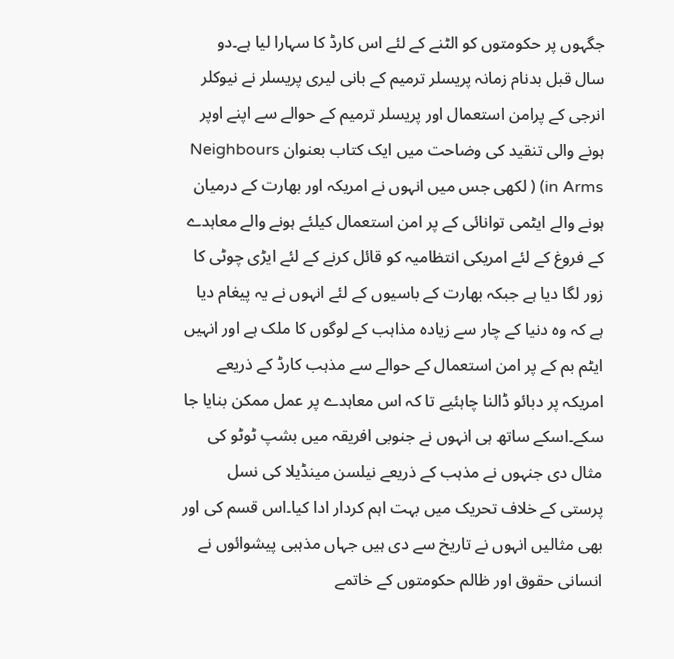جگہوں پر حکومتوں کو الٹنے کے لئے اس کارڈ کا سہارا لیا ہے۔دو سال قبل بدنام زمانہ پریسلر ترمیم کے بانی لیری پریسلر نے نیوکلر انرجی کے پرامن استعمال اور پریسلر ترمیم کے حوالے سے اپنے اوپر ہونے والی تنقید کی وضاحت میں ایک کتاب بعنوان Neighbours in Arms) ( لکھی جس میں انہوں نے امریکہ اور بھارت کے درمیان ہونے والے ایٹمی توانائی کے پر امن استعمال کیلئے ہونے والے معاہدے کے فروغ کے لئے امریکی انتظامیہ کو قائل کرنے کے لئے ایڑی چوٹی کا زور لگا دیا ہے جبکہ بھارت کے باسیوں کے لئے انہوں نے یہ پیغام دیا ہے کہ وہ دنیا کے چار سے زیادہ مذاہب کے لوگوں کا ملک ہے اور انہیں ایٹم بم کے پر امن استعمال کے حوالے سے مذہب کارڈ کے ذریعے امریکہ پر دبائو ڈالنا چاہئیے تا کہ اس معاہدے پر عمل ممکن بنایا جا سکے۔اسکے ساتھ ہی انہوں نے جنوبی افریقہ میں بشپ ٹوٹو کی مثال دی جنہوں نے مذہب کے ذریعے نیلسن مینڈیلا کی نسل پرستی کے خلاف تحریک میں بہت اہم کردار ادا کیا۔اس قسم کی اور بھی مثالیں انہوں نے تاریخ سے دی ہیں جہاں مذہبی پیشوائوں نے انسانی حقوق اور ظالم حکومتوں کے خاتمے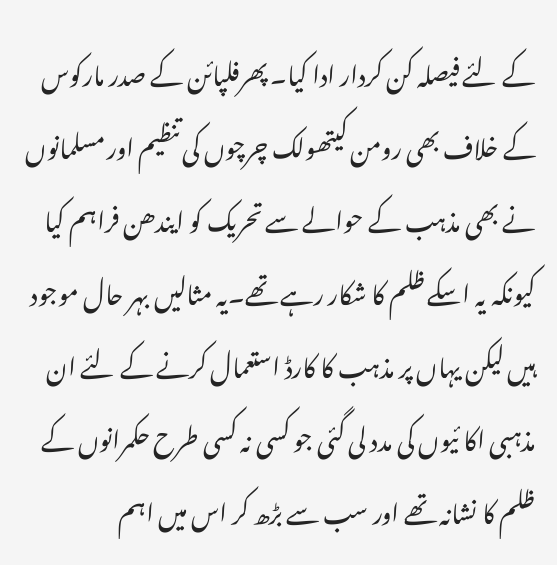کے لئے فیصلہ کن کردار ادا کیا۔ پھرفلپائن کے صدر مارکوس کے خلاف بھی رومن کیتھولک چرچوں کی تنظیم اور مسلمانوں نے بھی مذہب کے حوالے سے تحریک کو ایندھن فراہم کیا کیونکہ یہ اسکے ظلم کا شکار رہے تھے۔یہ مثالیں بہر حال موجود ہیں لیکن یہاں پر مذہب کا کارڈ استعمال کرنے کے لئے ان مذہبی اکا ئیوں کی مدد لی گئی جو کسی نہ کسی طرح حکمرانوں کے ظلم کا نشانہ تھے اور سب سے بڑھ کر اس میں اہم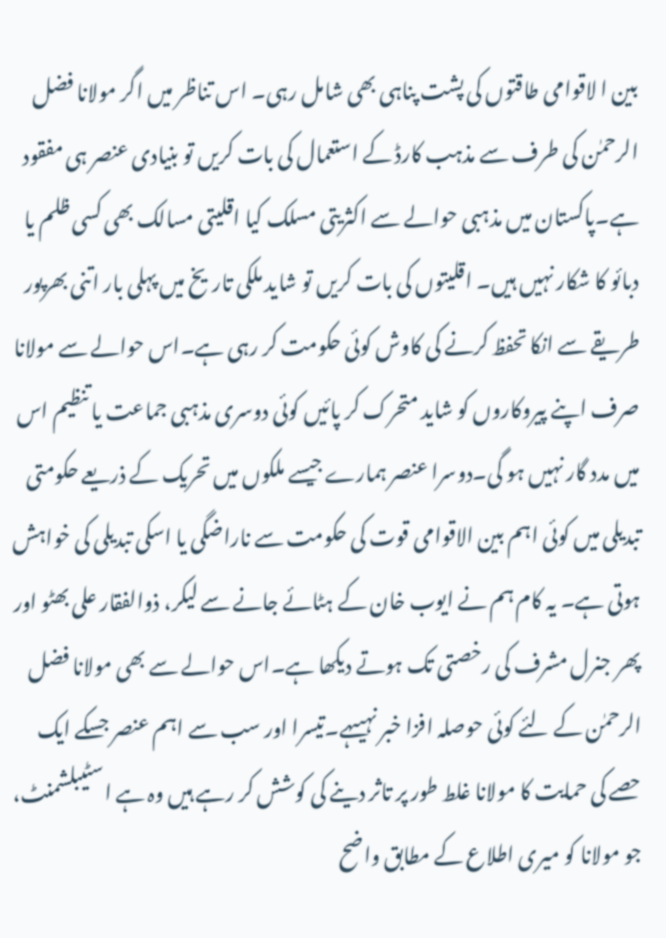بین ا لاقوامی طاقتوں کی پشت پناہی بھی شامل رہی۔ اس تناظر میں اگر مولانا فضل الرحمٰن کی طرف سے مذہب کارڈ کے استعمال کی بات کریں تو بنیادی عنصر ہی مفقود ہے۔پاکستان میں مذہبی حوالے سے اکثریتی مسلک کیا اقلیتی مسالک بھی کسی ظلم یا دبائو کا شکار نہیں ہیں۔ اقلیتوں کی بات کریں تو شاید ملکی تاریخ میں پہلی بار اتنی بھرپور طریقے سے انکا تحفظ کرنے کی کاوش کوئی حکومت کر رہی ہے۔اس حوالے سے مولانا صرف اپنے پیروکاروں کو شاید متحرک کر پائیں کوئی دوسری مذہبی جماعت یا تنظیم اس میں مدد گار نہیں ہو گی۔دوسرا عنصر ہمارے جیسے ملکوں میں تحریک کے ذریعے حکومتی تبدیلی میں کوئی اہم بین الاقوامی قوت کی حکومت سے ناراضگی یا اسکی تبدیلی کی خواہش ہوتی ہے۔ یہ کام ہم نے ایوب خان کے ہٹائے جانے سے لیکر، ذوالفقار علی بھٹو اور پھر جنرل مشرف کی رخصتی تک ہوتے دیکھا ہے۔اس حوالے سے بھی مولانا فضل الرحمٰن کے لئے کوئی حوصلہ افزا خبر نہیںہے۔تیسرا اور سب سے اہم عنصر جسکے ایک حصے کی حمایت کا مولانا غلط طور پر تاثر دینے کی کوشش کر رہے ہیں وہ ہے اسٹیبلشمنٹ، جو مولانا کو میری اطلاع کے مطابق واضح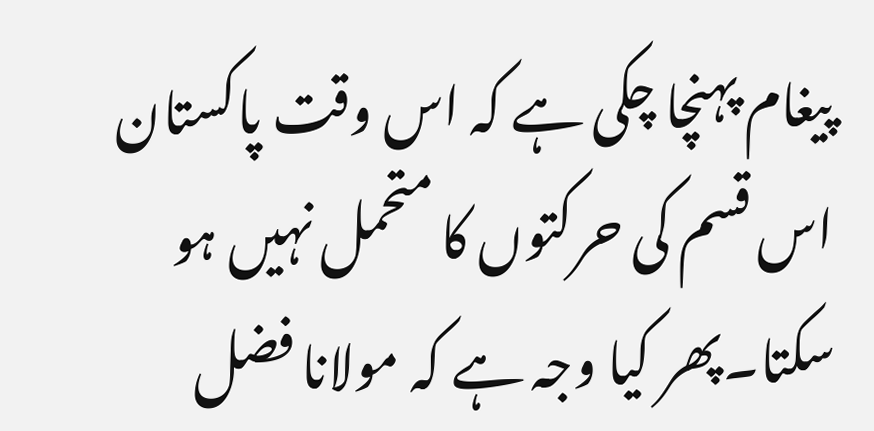پیغام پہنچا چکی ہے کہ اس وقت پاکستان اس قسم کی حرکتوں کا متحمل نہیں ہو سکتا۔پھر کیا وجہ ہے کہ مولانا فضل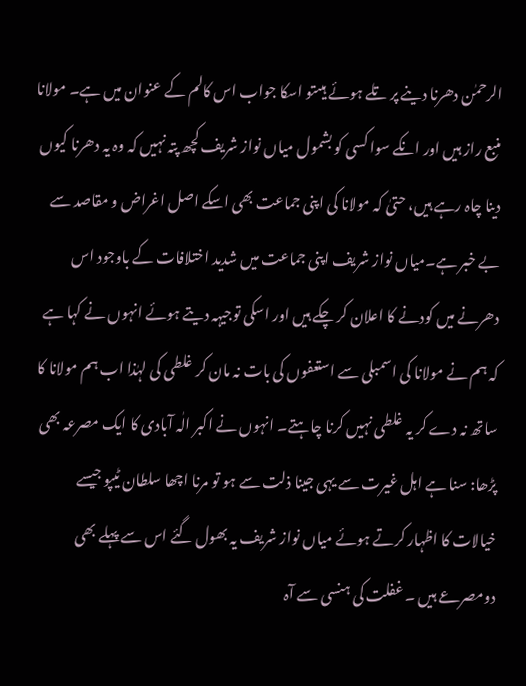الرحمٰن دھرنا دینے پر تلے ہوئے ہیںتو اسکا جواب اس کالم کے عنوان میں ہے۔ مولانا منبع راز ہیں اور انکے سوا کسی کو بشمول میاں نواز شریف کچھ پتہ نہیں کہ وہ یہ دھرنا کیوں دینا چاہ رہے ہیں، حتیٰ کہ مولانا کی اپنی جماعت بھی اسکے اصل اغراض و مقاصد سے بے خبر ہے۔میاں نواز شریف اپنی جماعت میں شدید اختلافات کے باوجود اس دھرنے میں کودنے کا اعلان کر چکے ہیں اور اسکی توجیہہ دیتے ہوئے انہوں نے کہا ہے کہ ہم نے مولانا کی اسمبلی سے استعفوں کی بات نہ مان کر غلطی کی لہٰذا اب ہم مولانا کا ساتھ نہ دے کر یہ غلطی نہیں کرنا چاہتے۔ انہوں نے اکبر الٰہ آبادی کا ایک مصرعہ بھی پڑھا: سنا ہے اہل غیرت سے یہی جینا ذلت سے ہو تو مرنا اچھا سلطان ٹیپو جیسے خیالات کا اظہار کرتے ہوئے میاں نواز شریف یہ بھول گئے اس سے پہلے بھی دومصرعے ہیں ۔ غفلت کی ہنسی سے آہ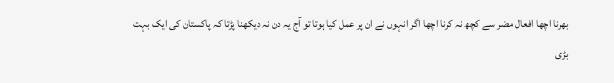بھرنا اچھا افعال مضر سے کچھ نہ کرنا اچھا اگر انہوں نے ان پر عمل کیا ہوتا تو آج یہ دن نہ دیکھنا پڑتا کہ پاکستان کی ایک بہت بڑی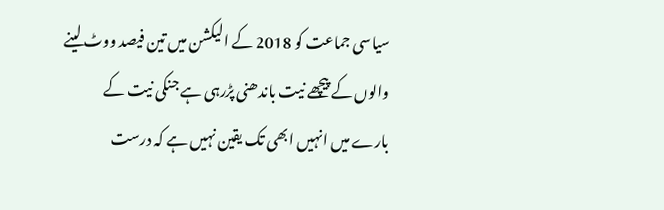سیاسی جماعت کو 2018 کے الیکشن میں تین فیصد ووٹ لینے والوں کے پیچھے نیت باندھنی پڑرہی ہے جنکی نیت کے بارے میں انہیں ابھی تک یقین نہیں ہے کہ درست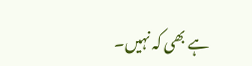ہے بھی کہ نہیں۔